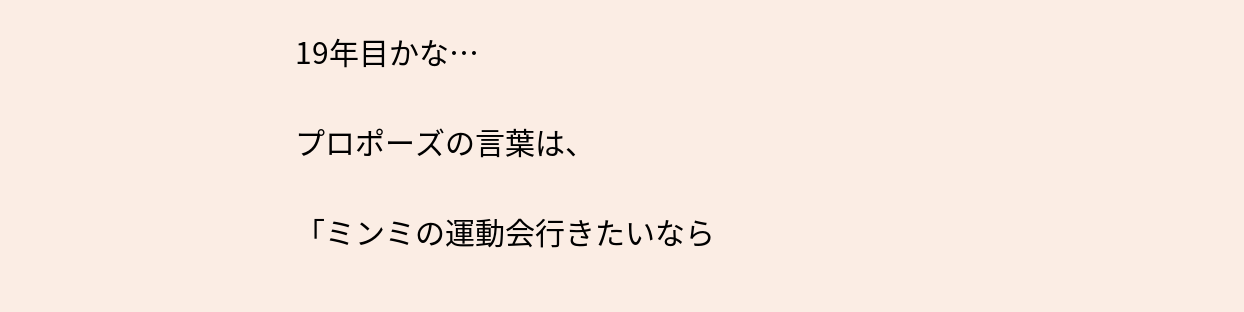19年目かな…

プロポーズの言葉は、

「ミンミの運動会行きたいなら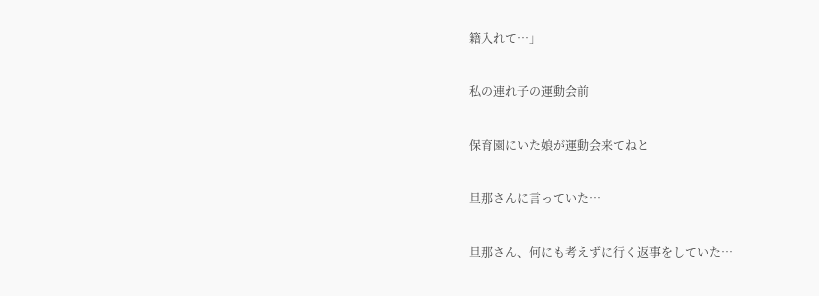籍入れて…」

私の連れ子の運動会前

保育園にいた娘が運動会来てねと

旦那さんに言っていた…

旦那さん、何にも考えずに行く返事をしていた…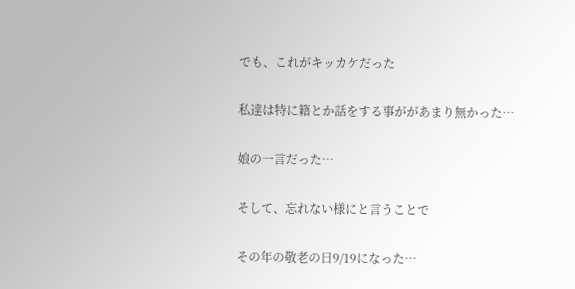でも、これがキッカケだった

私達は特に籍とか話をする事ががあまり無かった…

娘の一言だった…

そして、忘れない様にと言うことで

その年の敬老の日9/19になった…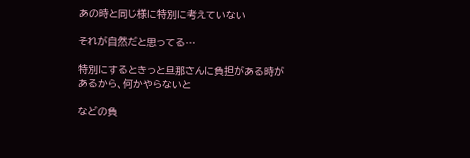あの時と同じ様に特別に考えていない

それが自然だと思ってる…

特別にするときっと旦那さんに負担がある時があるから、何かやらないと

などの負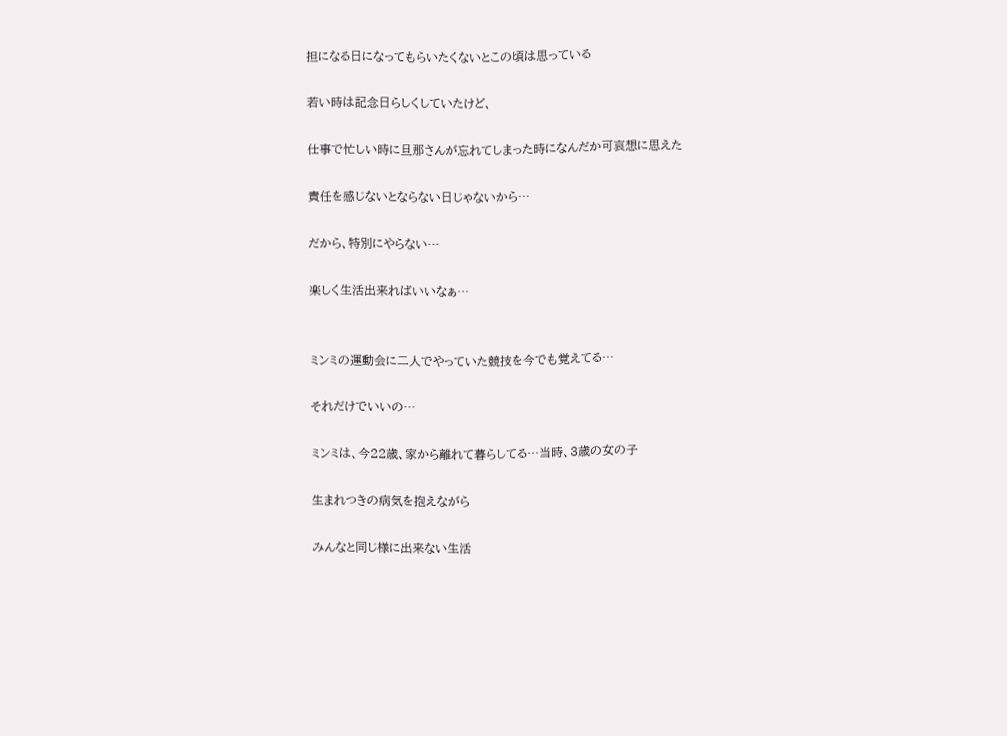担になる日になってもらいたくないとこの頃は思っている

若い時は記念日らしくしていたけど、

仕事で忙しい時に旦那さんが忘れてしまった時になんだか可哀想に思えた

責任を感じないとならない日じゃないから…

だから、特別にやらない…

楽しく生活出来ればいいなぁ…


ミンミの運動会に二人でやっていた競技を今でも覚えてる…

それだけでいいの…

ミンミは、今22歳、家から離れて暮らしてる…当時、3歳の女の子

生まれつきの病気を抱えながら

みんなと同じ様に出来ない生活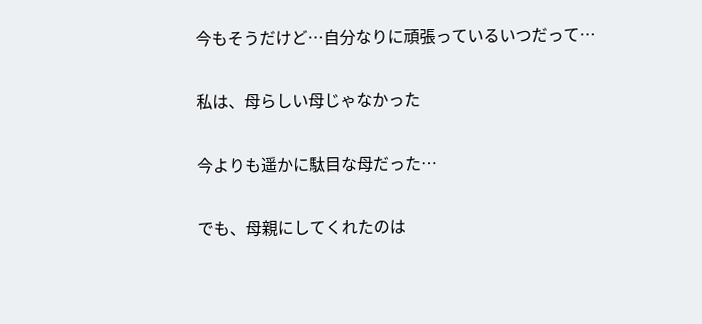今もそうだけど…自分なりに頑張っているいつだって…

私は、母らしい母じゃなかった

今よりも遥かに駄目な母だった…

でも、母親にしてくれたのは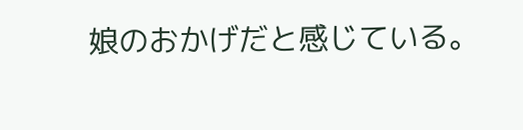娘のおかげだと感じている。